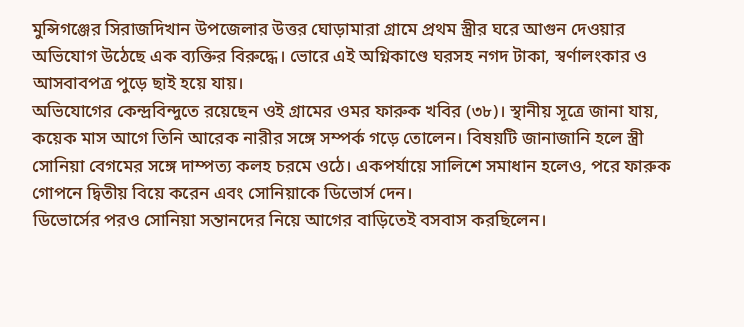মুন্সিগঞ্জের সিরাজদিখান উপজেলার উত্তর ঘোড়ামারা গ্রামে প্রথম স্ত্রীর ঘরে আগুন দেওয়ার অভিযোগ উঠেছে এক ব্যক্তির বিরুদ্ধে। ভোরে এই অগ্নিকাণ্ডে ঘরসহ নগদ টাকা, স্বর্ণালংকার ও আসবাবপত্র পুড়ে ছাই হয়ে যায়।
অভিযোগের কেন্দ্রবিন্দুতে রয়েছেন ওই গ্রামের ওমর ফারুক খবির (৩৮)। স্থানীয় সূত্রে জানা যায়, কয়েক মাস আগে তিনি আরেক নারীর সঙ্গে সম্পর্ক গড়ে তোলেন। বিষয়টি জানাজানি হলে স্ত্রী সোনিয়া বেগমের সঙ্গে দাম্পত্য কলহ চরমে ওঠে। একপর্যায়ে সালিশে সমাধান হলেও, পরে ফারুক গোপনে দ্বিতীয় বিয়ে করেন এবং সোনিয়াকে ডিভোর্স দেন।
ডিভোর্সের পরও সোনিয়া সন্তানদের নিয়ে আগের বাড়িতেই বসবাস করছিলেন।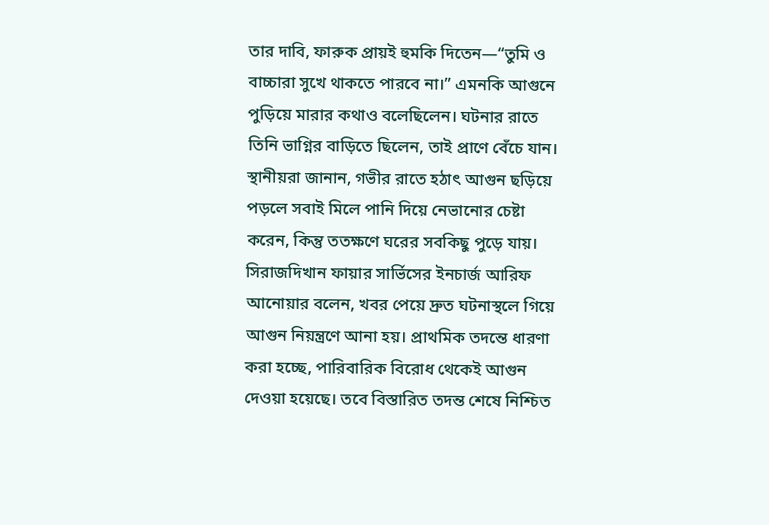তার দাবি, ফারুক প্রায়ই হুমকি দিতেন—“তুমি ও বাচ্চারা সুখে থাকতে পারবে না।” এমনকি আগুনে পুড়িয়ে মারার কথাও বলেছিলেন। ঘটনার রাতে তিনি ভাগ্নির বাড়িতে ছিলেন, তাই প্রাণে বেঁচে যান।
স্থানীয়রা জানান, গভীর রাতে হঠাৎ আগুন ছড়িয়ে পড়লে সবাই মিলে পানি দিয়ে নেভানোর চেষ্টা করেন, কিন্তু ততক্ষণে ঘরের সবকিছু পুড়ে যায়।
সিরাজদিখান ফায়ার সার্ভিসের ইনচার্জ আরিফ আনোয়ার বলেন, খবর পেয়ে দ্রুত ঘটনাস্থলে গিয়ে আগুন নিয়ন্ত্রণে আনা হয়। প্রাথমিক তদন্তে ধারণা করা হচ্ছে, পারিবারিক বিরোধ থেকেই আগুন দেওয়া হয়েছে। তবে বিস্তারিত তদন্ত শেষে নিশ্চিত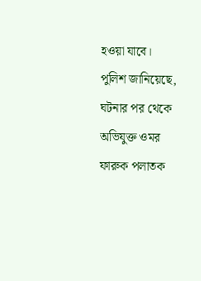হওয়া যাবে।
পুলিশ জানিয়েছে, ঘটনার পর থেকে অভিযুক্ত ওমর ফারুক পলাতক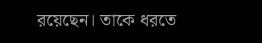রয়েছেন। তাকে ধরতে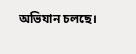অভিযান চলছে।